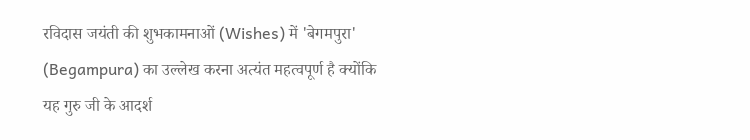रविदास जयंती की शुभकामनाओं (Wishes) में 'बेगमपुरा' (Begampura) का उल्लेख करना अत्यंत महत्वपूर्ण है क्योंकि यह गुरु जी के आदर्श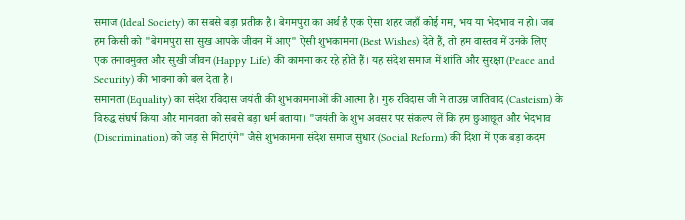समाज (Ideal Society) का सबसे बड़ा प्रतीक है। बेगमपुरा का अर्थ है एक ऐसा शहर जहाँ कोई गम, भय या भेदभाव न हो। जब हम किसी को "बेगमपुरा सा सुख आपके जीवन में आए" ऐसी शुभकामना (Best Wishes) देते हैं, तो हम वास्तव में उनके लिए एक तनावमुक्त और सुखी जीवन (Happy Life) की कामना कर रहे होते हैं। यह संदेश समाज में शांति और सुरक्षा (Peace and Security) की भावना को बल देता है।
समानता (Equality) का संदेश रविदास जयंती की शुभकामनाओं की आत्मा है। गुरु रविदास जी ने ताउम्र जातिवाद (Casteism) के विरुद्ध संघर्ष किया और मानवता को सबसे बड़ा धर्म बताया। "जयंती के शुभ अवसर पर संकल्प लें कि हम छुआछूत और भेदभाव (Discrimination) को जड़ से मिटाएंगे" जैसे शुभकामना संदेश समाज सुधार (Social Reform) की दिशा में एक बड़ा कदम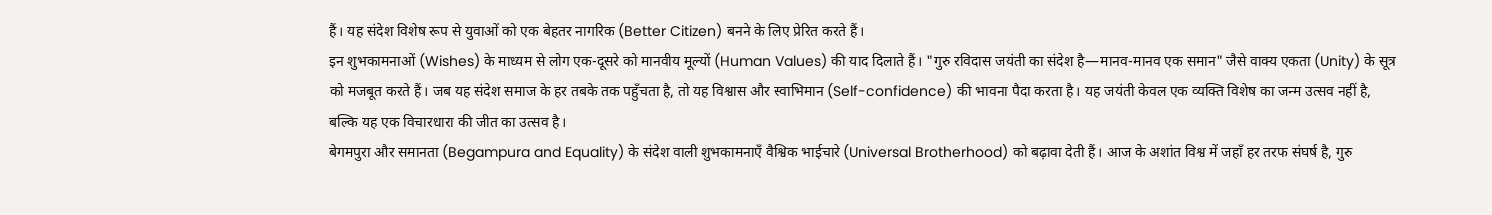हैं। यह संदेश विशेष रूप से युवाओं को एक बेहतर नागरिक (Better Citizen) बनने के लिए प्रेरित करते हैं।
इन शुभकामनाओं (Wishes) के माध्यम से लोग एक-दूसरे को मानवीय मूल्यों (Human Values) की याद दिलाते हैं। "गुरु रविदास जयंती का संदेश है—मानव-मानव एक समान" जैसे वाक्य एकता (Unity) के सूत्र को मजबूत करते हैं। जब यह संदेश समाज के हर तबके तक पहुँचता है, तो यह विश्वास और स्वाभिमान (Self-confidence) की भावना पैदा करता है। यह जयंती केवल एक व्यक्ति विशेष का जन्म उत्सव नहीं है, बल्कि यह एक विचारधारा की जीत का उत्सव है।
बेगमपुरा और समानता (Begampura and Equality) के संदेश वाली शुभकामनाएँ वैश्विक भाईचारे (Universal Brotherhood) को बढ़ावा देती हैं। आज के अशांत विश्व में जहाँ हर तरफ संघर्ष है, गुरु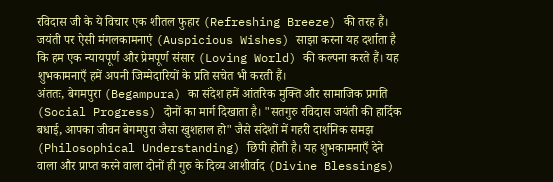रविदास जी के ये विचार एक शीतल फुहार (Refreshing Breeze) की तरह हैं। जयंती पर ऐसी मंगलकामनाएं (Auspicious Wishes) साझा करना यह दर्शाता है कि हम एक न्यायपूर्ण और प्रेमपूर्ण संसार (Loving World) की कल्पना करते हैं। यह शुभकामनाएँ हमें अपनी जिम्मेदारियों के प्रति सचेत भी करती हैं।
अंततः, बेगमपुरा (Begampura) का संदेश हमें आंतरिक मुक्ति और सामाजिक प्रगति (Social Progress) दोनों का मार्ग दिखाता है। "सतगुरु रविदास जयंती की हार्दिक बधाई, आपका जीवन बेगमपुरा जैसा खुशहाल हो" जैसे संदेशों में गहरी दार्शनिक समझ (Philosophical Understanding) छिपी होती है। यह शुभकामनाएँ देने वाला और प्राप्त करने वाला दोनों ही गुरु के दिव्य आशीर्वाद (Divine Blessings)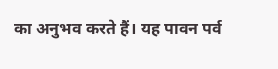का अनुभव करते हैं। यह पावन पर्व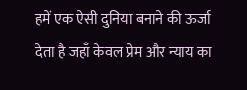हमें एक ऐसी दुनिया बनाने की ऊर्जा देता है जहाँ केवल प्रेम और न्याय का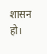शासन हो।